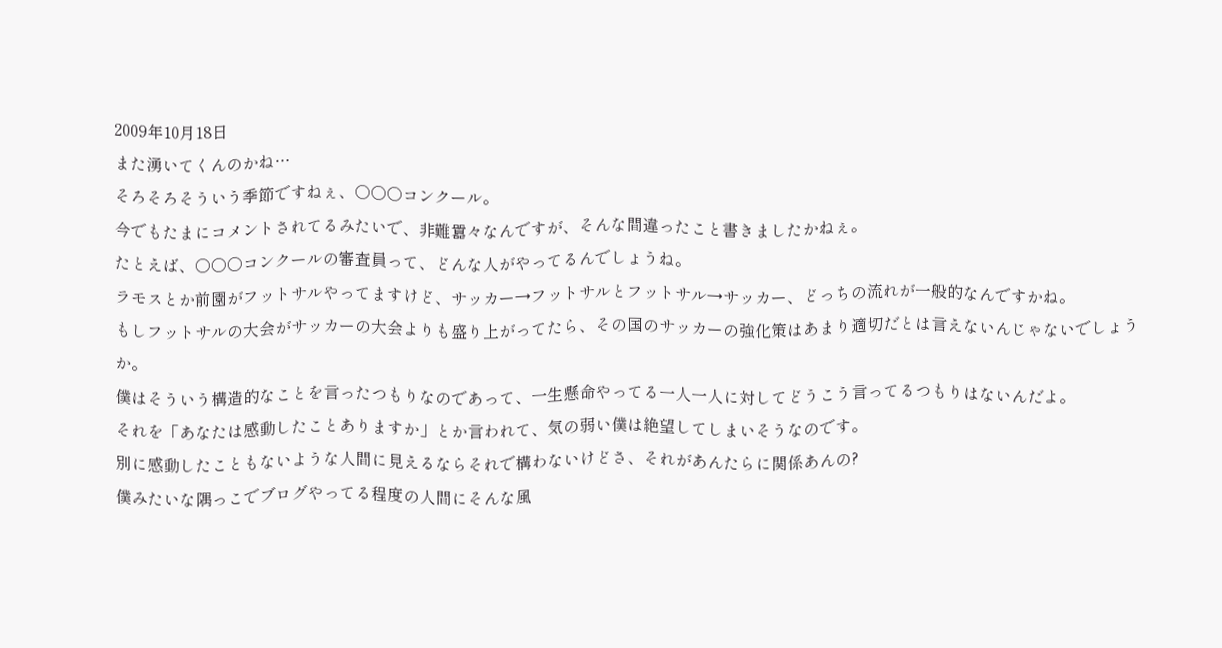2009年10月18日
また湧いてくんのかね…
そろそろそういう季節ですねぇ、○○○コンクール。
今でもたまにコメントされてるみたいで、非難囂々なんですが、そんな間違ったこと書きましたかねぇ。
たとえば、○○○コンクールの審査員って、どんな人がやってるんでしょうね。
ラモスとか前園がフットサルやってますけど、サッカー→フットサルとフットサル→サッカー、どっちの流れが一般的なんですかね。
もしフットサルの大会がサッカーの大会よりも盛り上がってたら、その国のサッカーの強化策はあまり適切だとは言えないんじゃないでしょうか。
僕はそういう構造的なことを言ったつもりなのであって、一生懸命やってる一人一人に対してどうこう言ってるつもりはないんだよ。
それを「あなたは感動したことありますか」とか言われて、気の弱い僕は絶望してしまいそうなのです。
別に感動したこともないような人間に見えるならそれで構わないけどさ、それがあんたらに関係あんの?
僕みたいな隅っこでブログやってる程度の人間にそんな風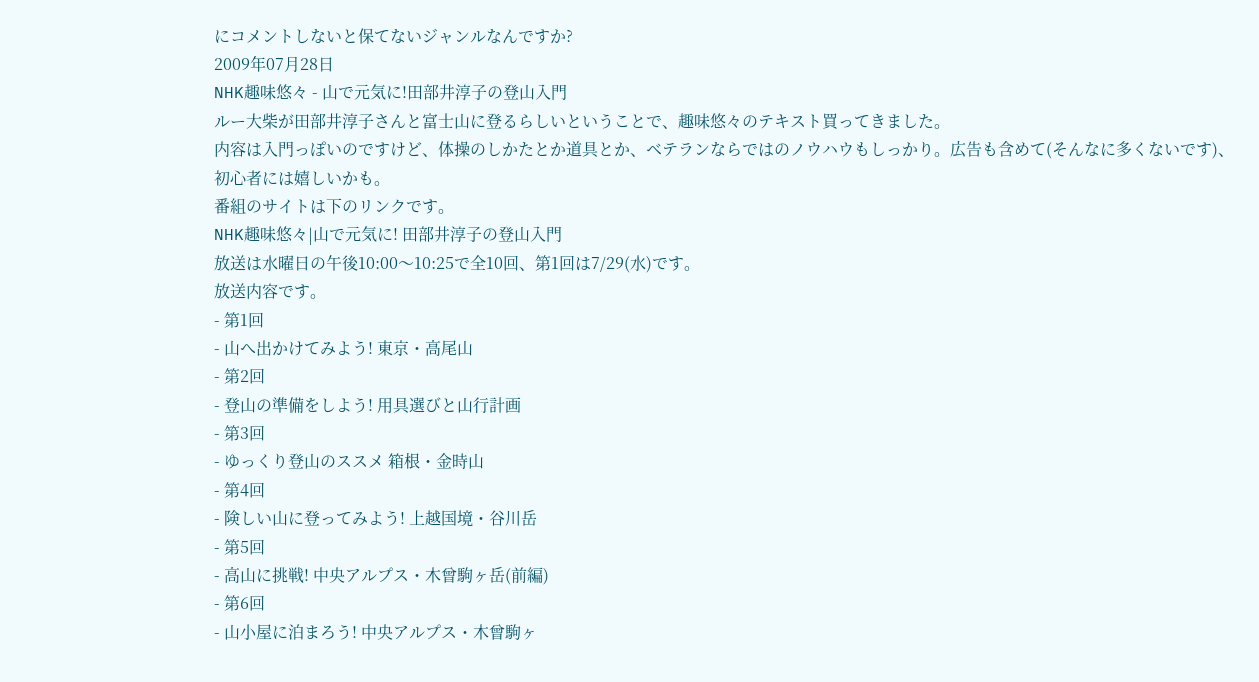にコメントしないと保てないジャンルなんですか?
2009年07月28日
NHK趣味悠々 - 山で元気に!田部井淳子の登山入門
ルー大柴が田部井淳子さんと富士山に登るらしいということで、趣味悠々のテキスト買ってきました。
内容は入門っぽいのですけど、体操のしかたとか道具とか、ベテランならではのノウハウもしっかり。広告も含めて(そんなに多くないです)、初心者には嬉しいかも。
番組のサイトは下のリンクです。
NHK趣味悠々|山で元気に! 田部井淳子の登山入門
放送は水曜日の午後10:00〜10:25で全10回、第1回は7/29(水)です。
放送内容です。
- 第1回
- 山へ出かけてみよう! 東京・高尾山
- 第2回
- 登山の準備をしよう! 用具選びと山行計画
- 第3回
- ゆっくり登山のススメ 箱根・金時山
- 第4回
- 険しい山に登ってみよう! 上越国境・谷川岳
- 第5回
- 高山に挑戦! 中央アルプス・木曾駒ヶ岳(前編)
- 第6回
- 山小屋に泊まろう! 中央アルプス・木曾駒ヶ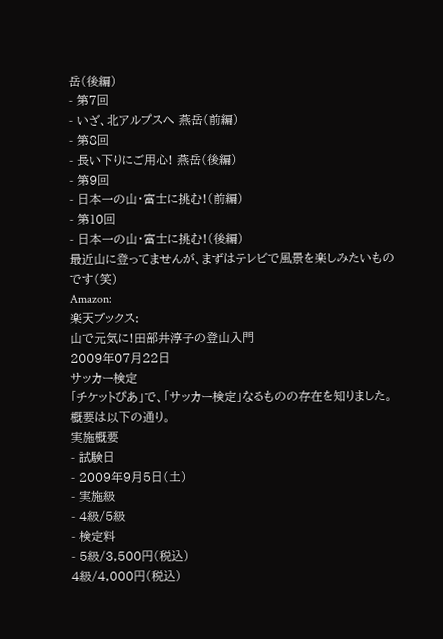岳(後編)
- 第7回
- いざ、北アルプスへ 燕岳(前編)
- 第8回
- 長い下りにご用心! 燕岳(後編)
- 第9回
- 日本一の山・富士に挑む!(前編)
- 第10回
- 日本一の山・富士に挑む!(後編)
最近山に登ってませんが、まずはテレビで風景を楽しみたいものです(笑)
Amazon:
楽天ブックス:
山で元気に!田部井淳子の登山入門
2009年07月22日
サッカー検定
「チケットぴあ」で、「サッカー検定」なるものの存在を知りました。
概要は以下の通り。
実施概要
- 試験日
- 2009年9月5日(土)
- 実施級
- 4級/5級
- 検定料
- 5級/3,500円(税込)
4級/4,000円(税込)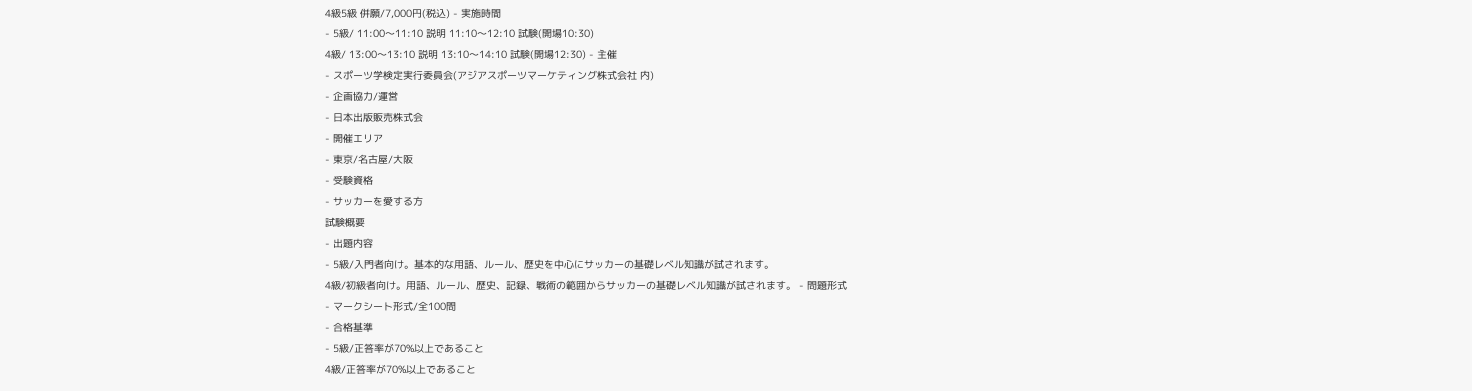4級5級 併願/7,000円(税込) - 実施時間
- 5級/ 11:00〜11:10 説明 11:10〜12:10 試験(開場10:30)
4級/ 13:00〜13:10 説明 13:10〜14:10 試験(開場12:30) - 主催
- スポーツ学検定実行委員会(アジアスポーツマーケティング株式会社 内)
- 企画協力/運営
- 日本出版販売株式会
- 開催エリア
- 東京/名古屋/大阪
- 受験資格
- サッカーを愛する方
試験概要
- 出題内容
- 5級/入門者向け。基本的な用語、ルール、歴史を中心にサッカーの基礎レベル知識が試されます。
4級/初級者向け。用語、ルール、歴史、記録、戦術の範囲からサッカーの基礎レベル知識が試されます。 - 問題形式
- マークシート形式/全100問
- 合格基準
- 5級/正答率が70%以上であること
4級/正答率が70%以上であること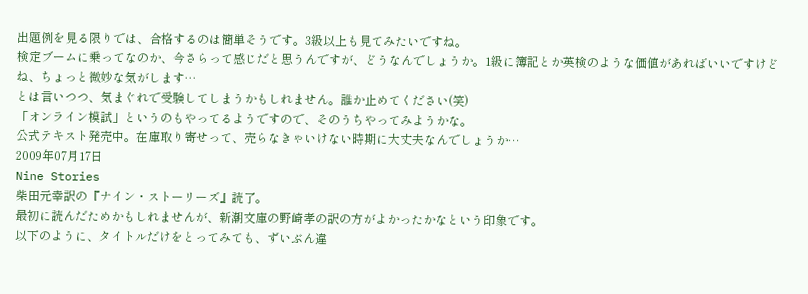出題例を見る限りでは、合格するのは簡単そうです。3級以上も見てみたいですね。
検定ブームに乗ってなのか、今さらって感じだと思うんですが、どうなんでしょうか。1級に簿記とか英検のような価値があればいいですけどね、ちょっと微妙な気がします…
とは言いつつ、気まぐれで受験してしまうかもしれません。誰か止めてください(笑)
「オンライン模試」というのもやってるようですので、そのうちやってみようかな。
公式テキスト発売中。在庫取り寄せって、売らなきゃいけない時期に大丈夫なんでしょうか…
2009年07月17日
Nine Stories
柴田元幸訳の『ナイン・ストーリーズ』読了。
最初に読んだためかもしれませんが、新潮文庫の野崎孝の訳の方がよかったかなという印象です。
以下のように、タイトルだけをとってみても、ずいぶん違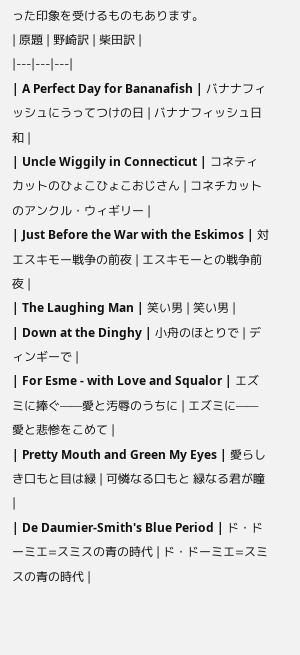った印象を受けるものもあります。
| 原題 | 野崎訳 | 柴田訳 |
|---|---|---|
| A Perfect Day for Bananafish | バナナフィッシュにうってつけの日 | バナナフィッシュ日和 |
| Uncle Wiggily in Connecticut | コネティカットのひょこひょこおじさん | コネチカットのアンクル・ウィギリー |
| Just Before the War with the Eskimos | 対エスキモー戦争の前夜 | エスキモーとの戦争前夜 |
| The Laughing Man | 笑い男 | 笑い男 |
| Down at the Dinghy | 小舟のほとりで | ディンギーで |
| For Esme - with Love and Squalor | エズミに捧ぐ——愛と汚辱のうちに | エズミに——愛と悲惨をこめて |
| Pretty Mouth and Green My Eyes | 愛らしき口もと目は緑 | 可憐なる口もと 緑なる君が瞳 |
| De Daumier-Smith's Blue Period | ド・ドーミエ=スミスの青の時代 | ド・ドーミエ=スミスの青の時代 |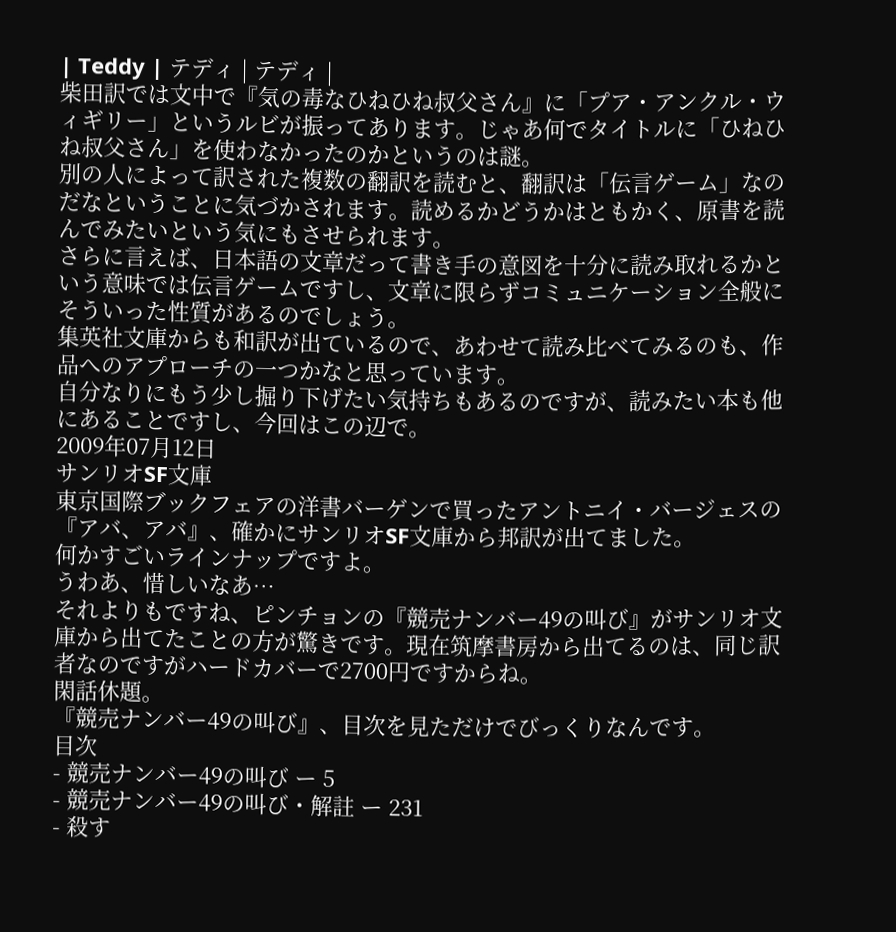| Teddy | テディ | テディ |
柴田訳では文中で『気の毒なひねひね叔父さん』に「プア・アンクル・ウィギリー」というルビが振ってあります。じゃあ何でタイトルに「ひねひね叔父さん」を使わなかったのかというのは謎。
別の人によって訳された複数の翻訳を読むと、翻訳は「伝言ゲーム」なのだなということに気づかされます。読めるかどうかはともかく、原書を読んでみたいという気にもさせられます。
さらに言えば、日本語の文章だって書き手の意図を十分に読み取れるかという意味では伝言ゲームですし、文章に限らずコミュニケーション全般にそういった性質があるのでしょう。
集英社文庫からも和訳が出ているので、あわせて読み比べてみるのも、作品へのアプローチの一つかなと思っています。
自分なりにもう少し掘り下げたい気持ちもあるのですが、読みたい本も他にあることですし、今回はこの辺で。
2009年07月12日
サンリオSF文庫
東京国際ブックフェアの洋書バーゲンで買ったアントニイ・バージェスの『アバ、アバ』、確かにサンリオSF文庫から邦訳が出てました。
何かすごいラインナップですよ。
うわあ、惜しいなあ…
それよりもですね、ピンチョンの『競売ナンバー49の叫び』がサンリオ文庫から出てたことの方が驚きです。現在筑摩書房から出てるのは、同じ訳者なのですがハードカバーで2700円ですからね。
閑話休題。
『競売ナンバー49の叫び』、目次を見ただけでびっくりなんです。
目次
- 競売ナンバー49の叫び ー 5
- 競売ナンバー49の叫び・解註 ー 231
- 殺す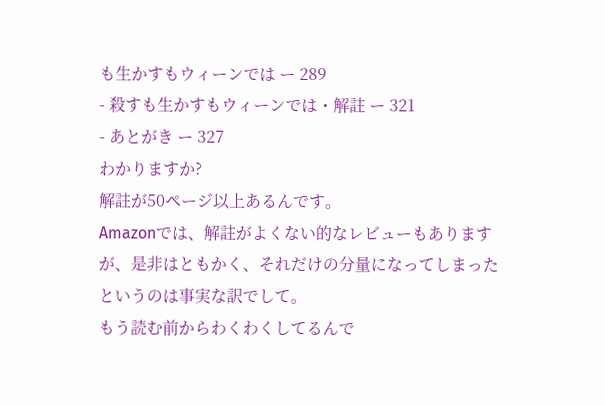も生かすもウィーンでは ー 289
- 殺すも生かすもウィーンでは・解註 ー 321
- あとがき ー 327
わかりますか?
解註が50ページ以上あるんです。
Amazonでは、解註がよくない的なレビューもありますが、是非はともかく、それだけの分量になってしまったというのは事実な訳でして。
もう読む前からわくわくしてるんで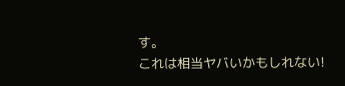す。
これは相当ヤバいかもしれない!